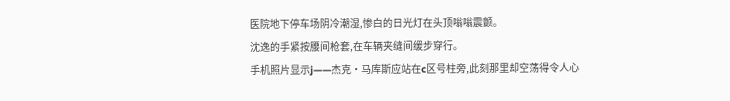医院地下停车场阴冷潮湿,惨白的日光灯在头顶嗡嗡震颤。
沈逸的手紧按腰间枪套,在车辆夹缝间缓步穿行。
手机照片显示j——杰克·马库斯应站在c区号柱旁,此刻那里却空荡得令人心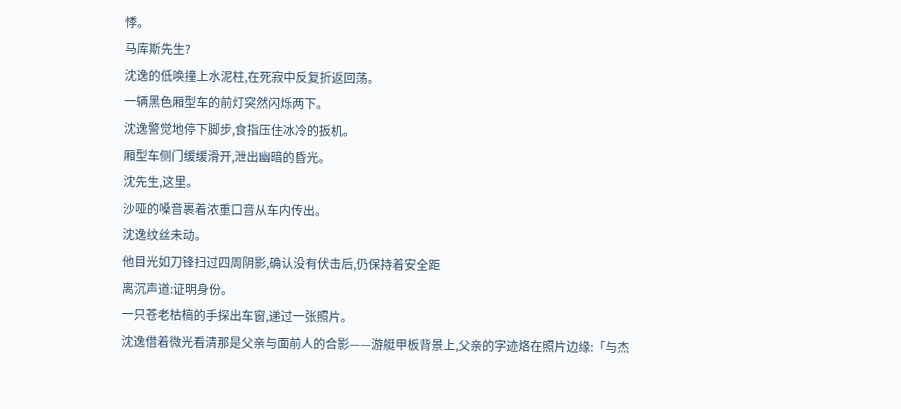悸。
马库斯先生?
沈逸的低唤撞上水泥柱,在死寂中反复折返回荡。
一辆黑色厢型车的前灯突然闪烁两下。
沈逸警觉地停下脚步,食指压住冰冷的扳机。
厢型车侧门缓缓滑开,泄出幽暗的昏光。
沈先生,这里。
沙哑的嗓音裹着浓重口音从车内传出。
沈逸纹丝未动。
他目光如刀锋扫过四周阴影,确认没有伏击后,仍保持着安全距
离沉声道:证明身份。
一只苍老枯槁的手探出车窗,递过一张照片。
沈逸借着微光看清那是父亲与面前人的合影——游艇甲板背景上,父亲的字迹烙在照片边缘:「与杰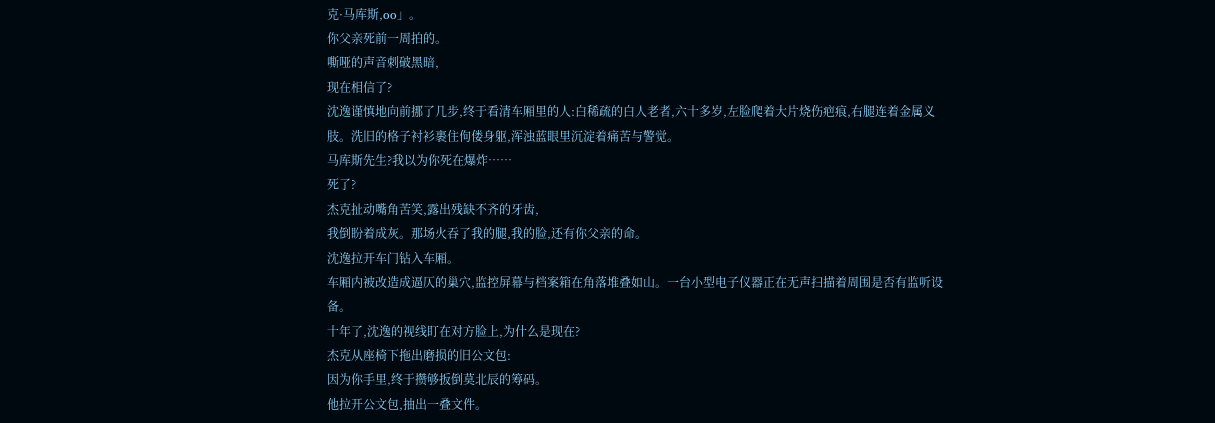克·马库斯,oo」。
你父亲死前一周拍的。
嘶哑的声音刺破黑暗,
现在相信了?
沈逸谨慎地向前挪了几步,终于看清车厢里的人:白稀疏的白人老者,六十多岁,左脸爬着大片烧伤疤痕,右腿连着金属义肢。洗旧的格子衬衫裹住佝偻身躯,浑浊蓝眼里沉淀着痛苦与警觉。
马库斯先生?我以为你死在爆炸……
死了?
杰克扯动嘴角苦笑,露出残缺不齐的牙齿,
我倒盼着成灰。那场火吞了我的腿,我的脸,还有你父亲的命。
沈逸拉开车门钻入车厢。
车厢内被改造成逼仄的巢穴,监控屏幕与档案箱在角落堆叠如山。一台小型电子仪器正在无声扫描着周围是否有监听设备。
十年了,沈逸的视线盯在对方脸上,为什么是现在?
杰克从座椅下拖出磨损的旧公文包:
因为你手里,终于攒够扳倒莫北辰的筹码。
他拉开公文包,抽出一叠文件。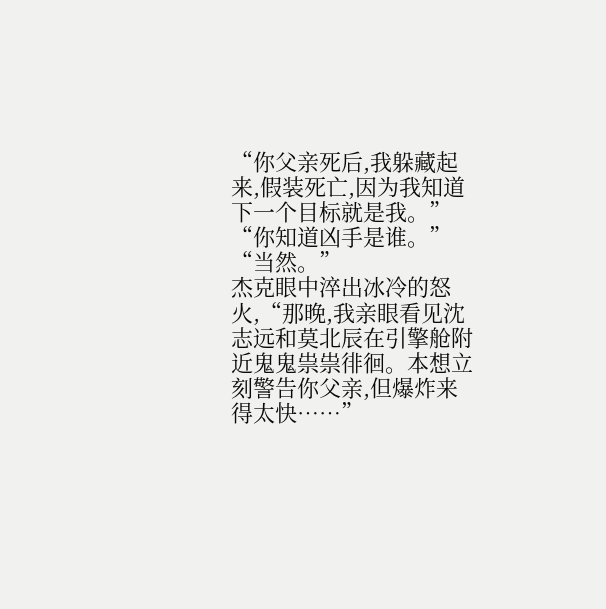“你父亲死后,我躲藏起来,假装死亡,因为我知道下一个目标就是我。”
“你知道凶手是谁。”
“当然。”
杰克眼中淬出冰冷的怒火,“那晚,我亲眼看见沈志远和莫北辰在引擎舱附近鬼鬼祟祟徘徊。本想立刻警告你父亲,但爆炸来得太快……”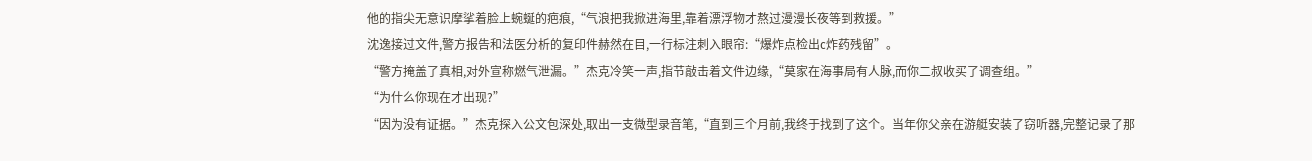他的指尖无意识摩挲着脸上蜿蜒的疤痕,“气浪把我掀进海里,靠着漂浮物才熬过漫漫长夜等到救援。”
沈逸接过文件,警方报告和法医分析的复印件赫然在目,一行标注刺入眼帘:“爆炸点检出c炸药残留”。
“警方掩盖了真相,对外宣称燃气泄漏。”杰克冷笑一声,指节敲击着文件边缘,“莫家在海事局有人脉,而你二叔收买了调查组。”
“为什么你现在才出现?”
“因为没有证据。”杰克探入公文包深处,取出一支微型录音笔,“直到三个月前,我终于找到了这个。当年你父亲在游艇安装了窃听器,完整记录了那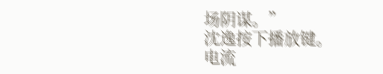场阴谋。”
沈逸按下播放键。
电流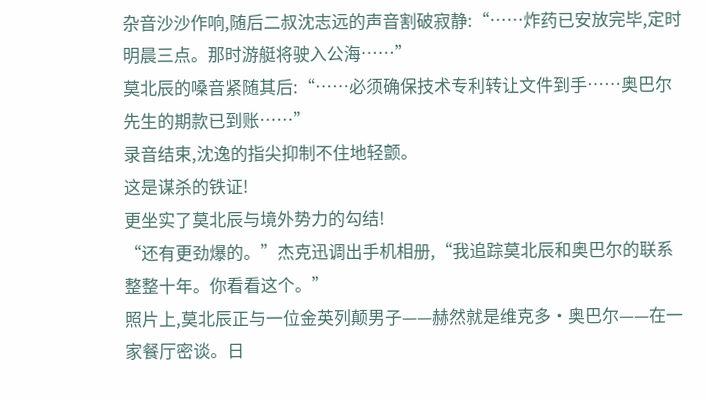杂音沙沙作响,随后二叔沈志远的声音割破寂静:“……炸药已安放完毕,定时明晨三点。那时游艇将驶入公海……”
莫北辰的嗓音紧随其后:“……必须确保技术专利转让文件到手……奥巴尔先生的期款已到账……”
录音结束,沈逸的指尖抑制不住地轻颤。
这是谋杀的铁证!
更坐实了莫北辰与境外势力的勾结!
“还有更劲爆的。”杰克迅调出手机相册,“我追踪莫北辰和奥巴尔的联系整整十年。你看看这个。”
照片上,莫北辰正与一位金英列颠男子——赫然就是维克多·奥巴尔——在一家餐厅密谈。日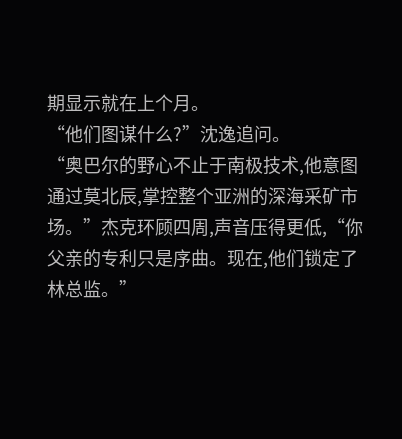期显示就在上个月。
“他们图谋什么?”沈逸追问。
“奥巴尔的野心不止于南极技术,他意图通过莫北辰,掌控整个亚洲的深海采矿市场。”杰克环顾四周,声音压得更低,“你父亲的专利只是序曲。现在,他们锁定了林总监。”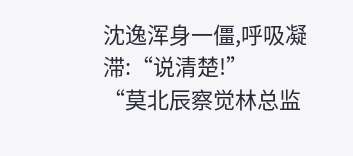沈逸浑身一僵,呼吸凝滞:“说清楚!”
“莫北辰察觉林总监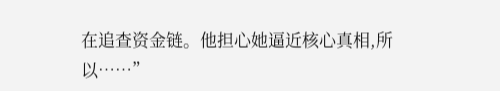在追查资金链。他担心她逼近核心真相,所以……”